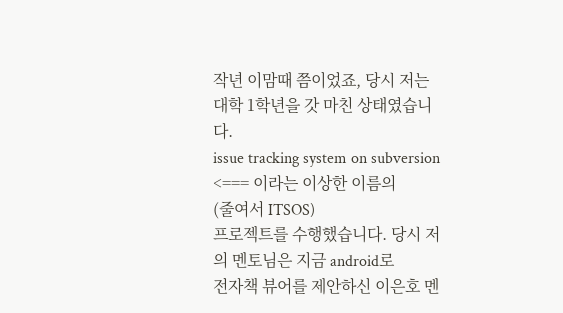작년 이맘때 쯤이었죠, 당시 저는 대학 1학년을 갓 마친 상태였습니다.
issue tracking system on subversion <=== 이라는 이상한 이름의
(줄여서 ITSOS)
프로젝트를 수행했습니다. 당시 저의 멘토님은 지금 android로
전자책 뷰어를 제안하신 이은호 멘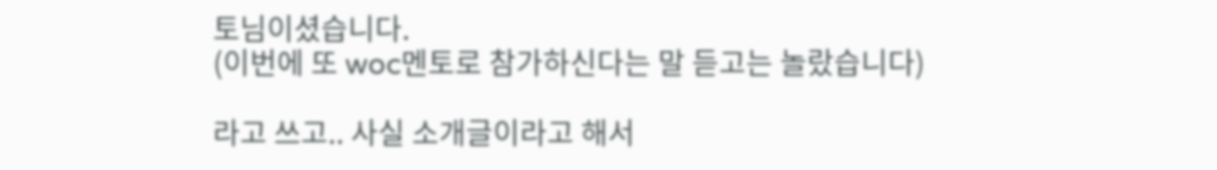토님이셨습니다.
(이번에 또 woc멘토로 참가하신다는 말 듣고는 놀랐습니다)

라고 쓰고.. 사실 소개글이라고 해서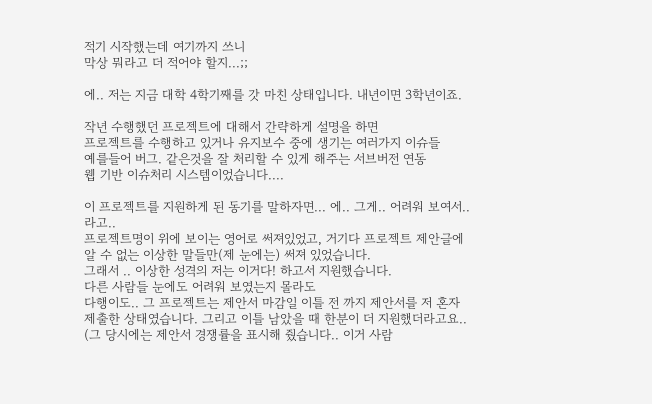적기 시작했는데 여기까지 쓰니
막상 뭐라고 더 적어야 할지...;;

에.. 저는 지금 대학 4학기째를 갓 마친 상태입니다. 내년이면 3학년이죠.

작년 수행했던 프로젝트에 대해서 간략하게 설명을 하면
프로젝트를 수행하고 있거나 유지보수 중에 생기는 여러가지 이슈들
예를들어 버그. 같은것을 잘 처리할 수 있게 해주는 서브버전 연동
웹 기반 이슈처리 시스템이었습니다....

이 프로젝트를 지원하게 된 동기를 말하자면... 에.. 그게.. 어려워 보여서..
라고..
프로젝트명이 위에 보이는 영어로 써져있었고, 거기다 프로젝트 제안글에
알 수 없는 이상한 말들만(제 눈에는) 써져 있었습니다.
그래서 .. 이상한 성격의 저는 이거다! 하고서 지원했습니다.
다른 사람들 눈에도 어려워 보였는지 몰라도
다행이도.. 그 프로젝트는 제안서 마감일 이틀 전 까지 제안서를 저 혼자
제출한 상태였습니다. 그리고 이틀 남았을 때 한분이 더 지원했더라고요..
(그 당시에는 제안서 경쟁률을 표시해 줬습니다.. 이거 사람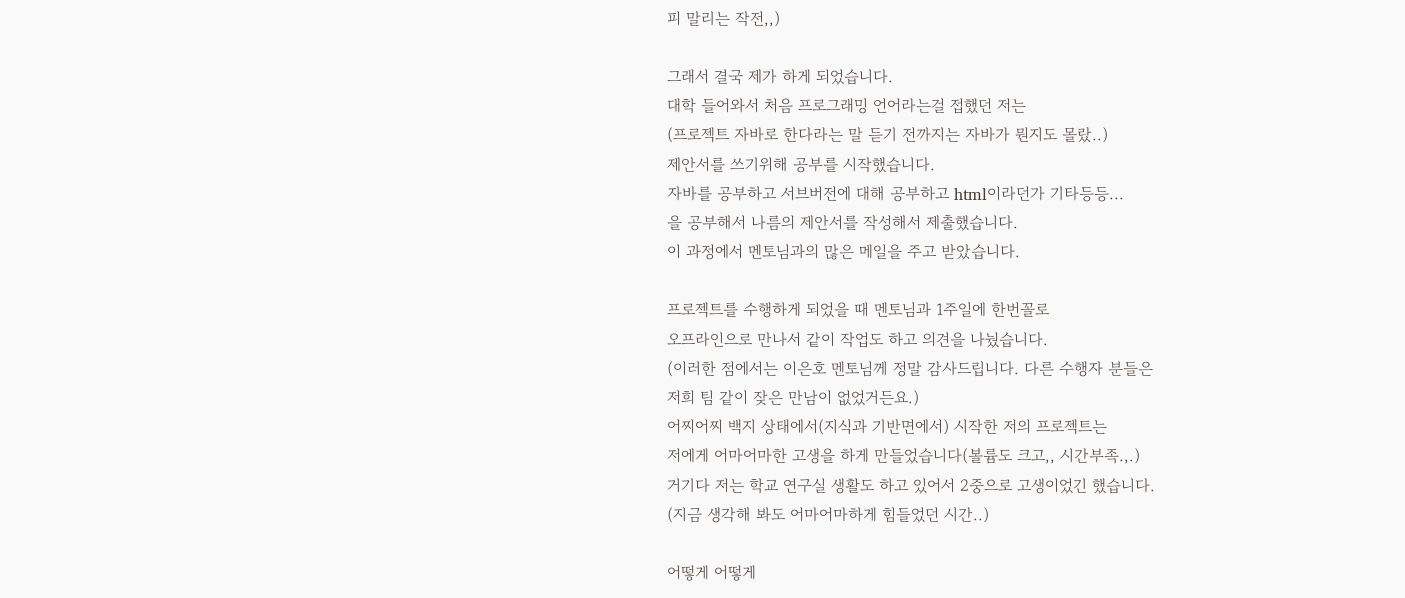피 말리는 작전,,)

그래서 결국 제가 하게 되었습니다.
대학 들어와서 처음 프로그래밍 언어라는걸 접했던 저는
(프로젝트 자바로 한다라는 말 듣기 전까지는 자바가 뭔지도 몰랐..)
제안서를 쓰기위해 공부를 시작했습니다.
자바를 공부하고 서브버전에 대해 공부하고 html이라던가 기타등등...
을 공부해서 나름의 제안서를 작성해서 제출했습니다.
이 과정에서 멘토님과의 많은 메일을 주고 받았습니다.

프로젝트를 수행하게 되었을 때 멘토님과 1주일에 한번꼴로
오프라인으로 만나서 같이 작업도 하고 의견을 나눴습니다.
(이러한 점에서는 이은호 멘토님께 정말 감사드립니다. 다른 수행자 분들은
저희 팀 같이 잦은 만남이 없었거든요.)
어찌어찌 백지 상태에서(지식과 기반면에서) 시작한 저의 프로젝트는
저에게 어마어마한 고생을 하게 만들었습니다(볼륨도 크고,, 시간부족.,.)
거기다 저는 학교 연구실 생활도 하고 있어서 2중으로 고생이었긴 했습니다.
(지금 생각해 봐도 어마어마하게 힘들었던 시간..)

어떻게 어떻게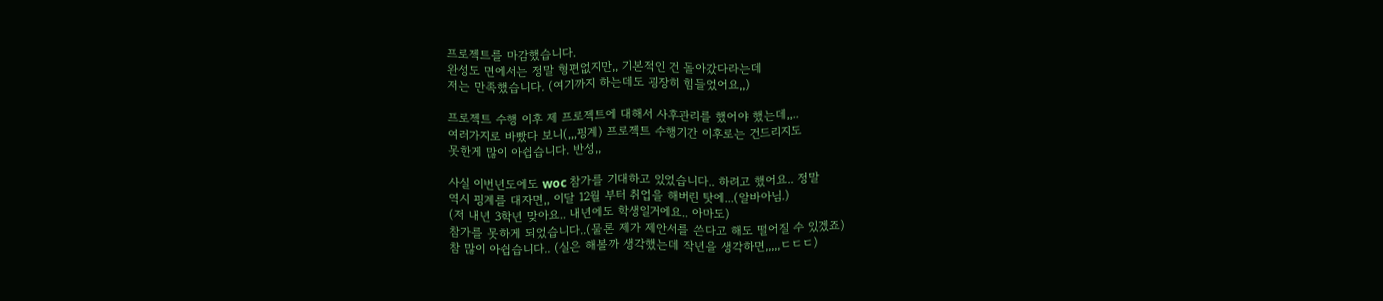프로젝트를 마감했습니다.
완성도 면에서는 정말 형편없지만,, 기본적인 건 돌아갔다라는데
저는 만족했습니다. (여기까지 하는데도 굉장히 힘들었어요,,)

프로젝트 수행 이후 제 프로젝트에 대해서 사후관리를 했어야 했는데,,..
여러가지로 바빴다 보니(,,,핑계) 프로젝트 수행기간 이후로는 건드리지도
못한게 많이 아쉽습니다. 반성,,

사실 이번년도에도 woc 참가를 기대하고 있었습니다.. 하려고 했어요.. 정말
역시 핑계를 대자면,, 이달 12월 부터 취업을 해버린 탓에...(알바아님.)
(저 내년 3학년 맞아요.. 내년에도 학생일거에요.. 아마도)
참가를 못하게 되었습니다..(물론 제가 제안서를 쓴다고 해도 떨어질 수 있겠죠)
참 많이 아쉽습니다.. (실은 해볼까 생각했는데 작년을 생각하면,,,,,ㄷㄷㄷ)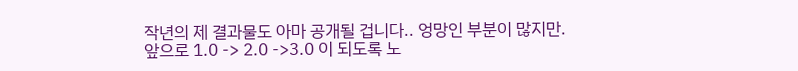작년의 제 결과물도 아마 공개될 겁니다.. 엉망인 부분이 많지만.
앞으로 1.0 -> 2.0 ->3.0 이 되도록 노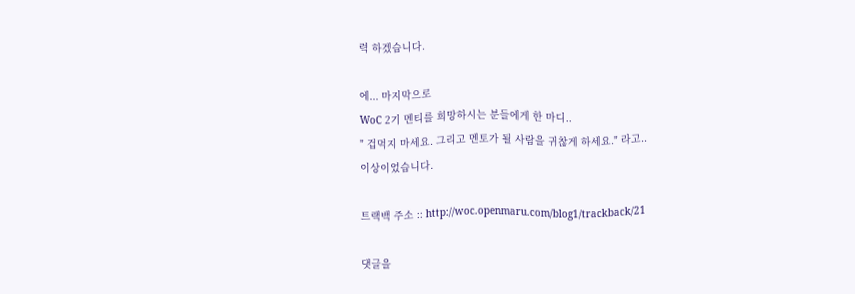력 하겠습니다.

에... 마지막으로
WoC 2기 멘티를 희망하시는 분들에게 한 마디..
" 겁먹지 마세요. 그리고 멘토가 될 사람을 귀찮게 하세요." 라고..
이상이었습니다.

트랙백 주소 :: http://woc.openmaru.com/blog1/trackback/21

댓글을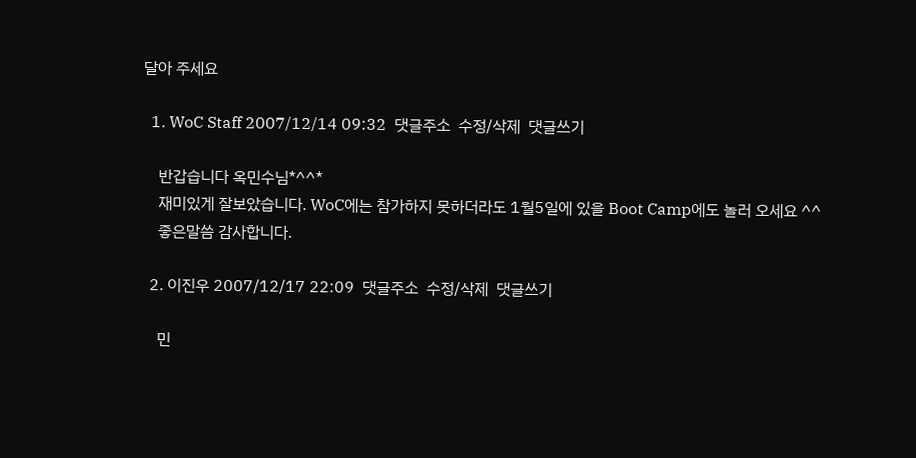달아 주세요

  1. WoC Staff 2007/12/14 09:32  댓글주소  수정/삭제  댓글쓰기

    반갑습니다 옥민수님*^^*
    재미있게 잘보았습니다. WoC에는 참가하지 못하더라도 1월5일에 있을 Boot Camp에도 놀러 오세요 ^^
    좋은말씀 감사합니다.

  2. 이진우 2007/12/17 22:09  댓글주소  수정/삭제  댓글쓰기

    민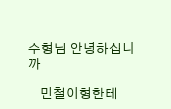수형님 안녕하십니까

    민철이형한테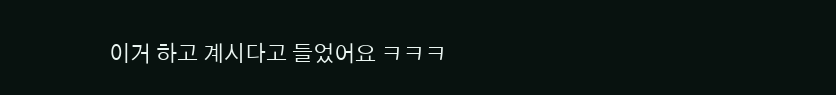이거 하고 계시다고 들었어요 ㅋㅋㅋ